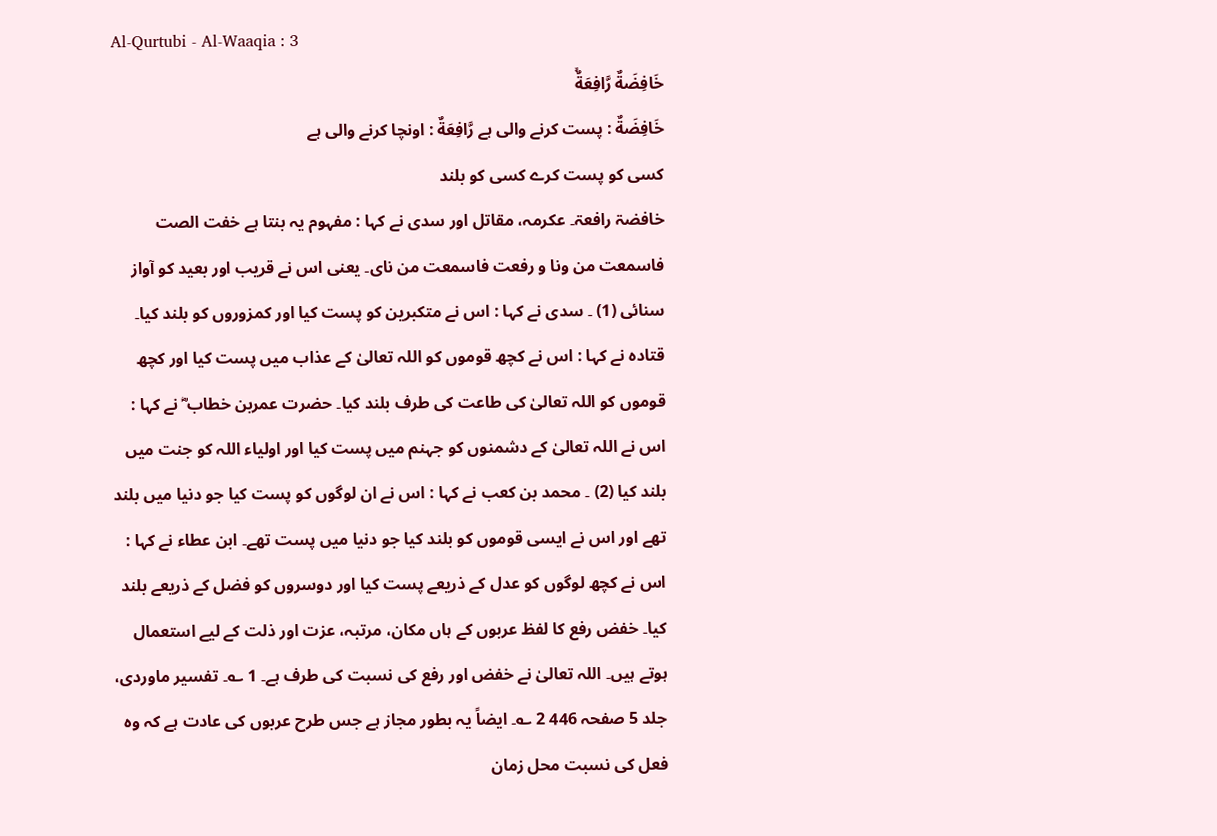Al-Qurtubi - Al-Waaqia : 3
خَافِضَةٌ رَّافِعَةٌۙ
خَافِضَةٌ : پست کرنے والی ہے رَّافِعَةٌ : اونچا کرنے والی ہے
کسی کو پست کرے کسی کو بلند
خافضۃ رافعۃ۔ عکرمہ، مقاتل اور سدی نے کہا : مفہوم یہ بنتا ہے خفت الصت فاسمعت من ونا و رفعت فاسمعت من نای۔ یعنی اس نے قریب اور بعید کو آواز سنائی (1) ۔ سدی نے کہا : اس نے متکبرین کو پست کیا اور کمزوروں کو بلند کیا۔ قتادہ نے کہا : اس نے کچھ قوموں کو اللہ تعالیٰ کے عذاب میں پست کیا اور کچھ قوموں کو اللہ تعالیٰ کی طاعت کی طرف بلند کیا۔ حضرت عمربن خطاب ؓ نے کہا : اس نے اللہ تعالیٰ کے دشمنوں کو جہنم میں پست کیا اور اولیاء اللہ کو جنت میں بلند کیا (2) ۔ محمد بن کعب نے کہا : اس نے ان لوگوں کو پست کیا جو دنیا میں بلند تھے اور اس نے ایسی قوموں کو بلند کیا جو دنیا میں پست تھے۔ ابن عطاء نے کہا : اس نے کچھ لوگوں کو عدل کے ذریعے پست کیا اور دوسروں کو فضل کے ذریعے بلند کیا۔ خفض رفع کا لفظ عربوں کے ہاں مکان، مرتبہ، عزت اور ذلت کے لیے استعمال ہوتے ہیں۔ اللہ تعالیٰ نے خفض اور رفع کی نسبت کی طرف ہے۔ 1 ؎۔ تفسیر ماوردی، جلد 5 صفحہ 446 2 ؎۔ ایضاً یہ بطور مجاز ہے جس طرح عربوں کی عادت ہے کہ وہ فعل کی نسبت محل زمان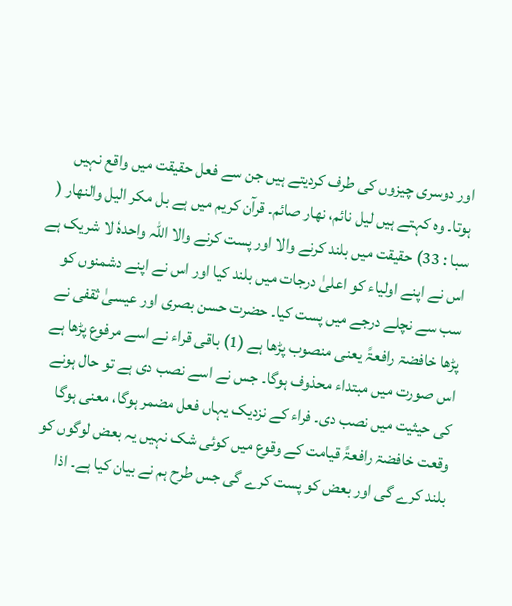اور دوسری چیزوں کی طرف کردیتے ہیں جن سے فعل حقیقت میں واقع نہیں ہوتا۔ وہ کہتے ہیں لیل نائم، نھار صائم۔ قرآن کریم میں ہے بل مکر الیل والنھار ( سبا : 33) حقیقت میں بلند کرنے والا اور پست کرنے والا اللہ واحدہٗ لا شریک ہے اس نے اپنے اولیاء کو اعلیٰ درجات میں بلند کیا اور اس نے اپنے دشمنوں کو سب سے نچلے درجے میں پست کیا۔ حضرت حسن بصری اور عیسیٰ ثقفی نے پڑھا خافضۃ رافعۃً یعنی منصوب پڑھا ہے (1) باقی قراء نے اسے مرفوع پڑھا ہے اس صورت میں مبتداء محذوف ہوگا۔ جس نے اسے نصب دی ہے تو حال ہونے کی حیثیت میں نصب دی۔ فراء کے نزدیک یہاں فعل مضمر ہوگا، معنی ہوگا وقعت خافضۃ رافعۃً قیامت کے وقوع میں کوئی شک نہیں یہ بعض لوگوں کو بلند کرے گی اور بعض کو پست کرے گی جس طرح ہم نے بیان کیا ہے۔ اذا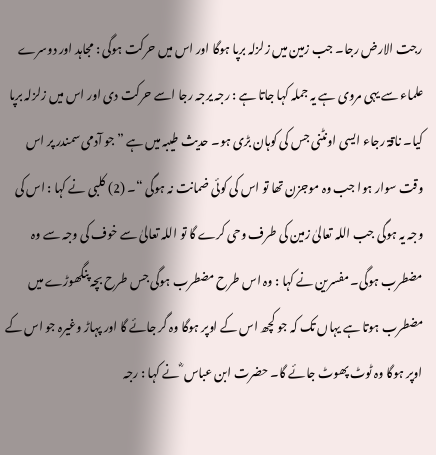رجت الارض رجا۔ جب زمین میں زلزلہ برپا ہوگا اور اس میں حرکت ہوگی : مجاہد اور دوسرے علماء سے یہی مروی ہے یہ جملہ کہا جاتا ہے : رجہ یرجہ رجا اسے حرکت دی اور اس میں زلزلہ برپا کیا۔ ناقۃ رجاء ایسی اونٹنی جس کی کوہان بڑی ہو۔ حدیث طیبہ میں ہے ” جو آدمی سمندر پر اس وقت سوار ہوا جب وہ موجزن تھا تو اس کی کوئی ضمانت نہ ہوگی “۔ (2) کلبی نے کہا : اس کی وجہ یہ ہوگی جب اللہ تعالیٰ زمین کی طرف وحی کرے گا تو اللہ تعالیٰ سے خوف کی وجہ سے وہ مضطرب ہوگی۔ مفسرین نے کہا : وہ اس طرح مضطرب ہوگی جس طرح بچہ پنگھوڑے میں مضطرب ہوتا ہے یہاں تک کہ جو کچھ اس کے اوپر ہوگا وہ گر جائے گا اور پہاڑ وغیرہ جو اس کے اوپر ہوگا وہ ٹوٹ پھوٹ جائے گا۔ حضرت ابن عباس ؓ نے کہا : رجہ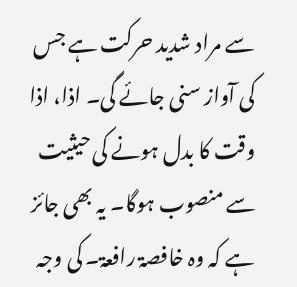سے مراد شدید حرکت ہے جس کی آواز سنی جائے گی۔ اذا، اذا وقت کا بدل ہونے کی حیثیت سے منصوب ہوگا۔ یہ بھی جائز ہے کہ وہ خافصۃ رافعۃ۔ کی وجہ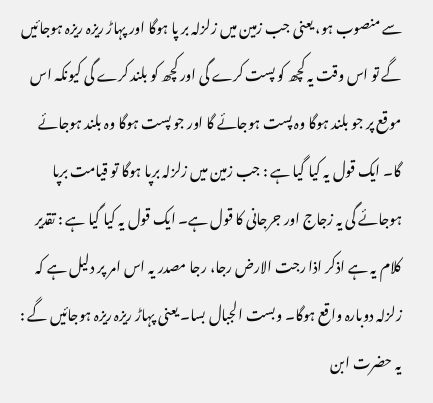سے منصوب ہو، یعنی جب زمین میں زلزلہ بر پا ہوگا اور پہاڑ ریزہ ریزہ ہوجائیں گے تو اس وقت یہ کچھ کو پست کرے گی اور کچھ کو بلند کرے گی کیونکہ اس موقع پر جو بلند ہوگا وہ پست ہوجائے گا اور جو پست ہوگا وہ بلند ہوجائے گا۔ ایک قول یہ کیا گیا ہے : جب زمین میں زلزلہ برپا ہوگا تو قیامت برپا ہوجائے گی یہ زجاج اور جرجانی کا قول ہے۔ ایک قول یہ کیا گیا ہے : تقدیر کلام یہ ہے اذکر اذا رجت الارض رجا، رجا مصدر یہ اس امر پر دلیل ہے کہ زلزلہ دوبارہ واقع ہوگا۔ وبست الجبال بسا۔ یعنی پہاڑ ریزہ ریزہ ہوجائیں گے : یہ حضرت ابن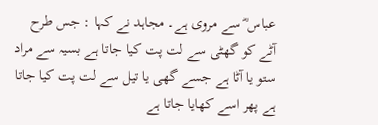عباس ؓ سے مروی ہے۔ مجاہد نے کہا : جس طرح آٹے کو گھٹی سے لت پت کیا جاتا ہے بسیہ سے مراد ستو یا آٹا ہے جسے گھی یا تیل سے لت پت کیا جاتا ہے پھر اسے کھایا جاتا ہے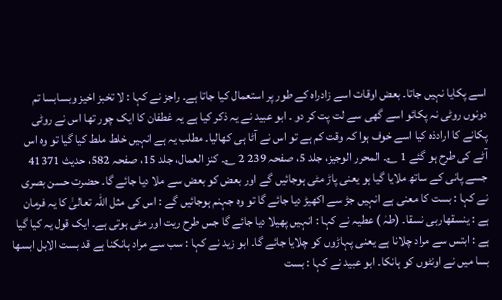اسے پکایا نہیں جاتا۔ بعض اوقات اسے زادراہ کے طور پر استعمال کیا جاتا ہے۔ راجز نے کہا : لا تخبز اخیز وبسابسا تم دونوں روٹی نہ پکائو اسے گھی سے لت پت کر دو ۔ ابو عبید نے یہ ذکر کیا ہے یہ غطفان کا ایک چور تھا اس نے روٹی پکانے کا ارادذہ کیا اسے خوف ہوا کہ وقت کم ہے تو اس نے آٹا ہی کھالیا۔ مطلب یہ ہے انہیں خلط ملط کیا گیا تو وہ اس آٹے کی طرح ہو گئے 1 ؎۔ المحرر الوجیز، جلد 5، صفحہ 239 2 ؎۔ کنز العمال، جلد 15، صفحہ 582، حدیث 41371 جسے پانی کے ساتھ ملایا گیا ہو یعنی پاڑ مٹی ہوجائیں گے اور بعض کو بعض سے ملا دیا جائے گا۔ حضرت حسن بصری نے کہا : بست کا معنی ہے انہیں جڑ سے اکھیڑ دیا جائے گا تو وہ جہنم ہوجائیں گے : اس کی مثل اللہ تعالیٰ کا یہ فرمان ہے : ینسقھاربی نسقا۔ (طہٰ ) عطیہ نے کہا : انہیں پھیلا دیا جائے گا جس طرح ریت اور مٹی ہوتی ہے۔ ایک قول یہ کیا گیا ہے : ابتس سے مراد چلانا ہے یعنی پہاڑوں کو چلایا جائے گا۔ ابو زید نے کہا : سب سے مراد ہانکنا ہے قد بست الابل ابسھا بسا میں نے اونٹوں کو ہانکا۔ ابو عبید نے کہا : بست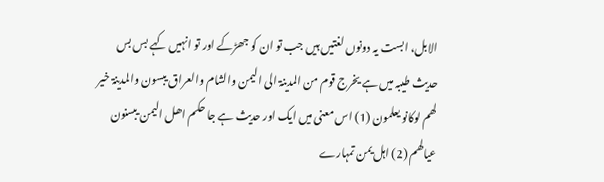الابل، ابست یہ دونوں لغتیں ہیں جب تو ان کو جھڑکے اور تو انہیں کہے بس بس حدیث طیبہ میں ہے یخرج قوم من المدینۃ الی الیمن والشام والعراق یبسون والمدینۃ خیر لھم لوکانو یعلمون (1) اس معنی میں ایک اور حدیث ہے جا حکم اھل الیمن یبسنون عیالھم (2) اہل یمن تمہارے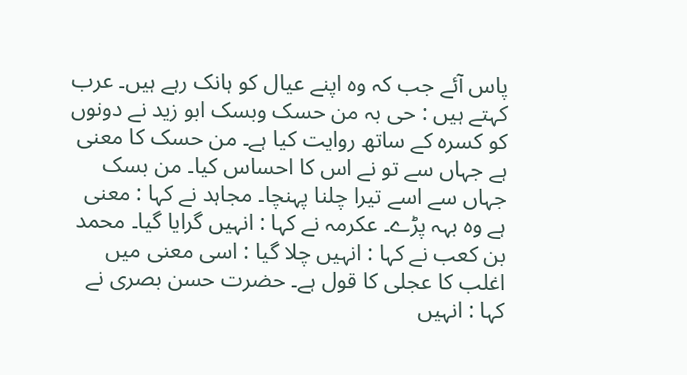پاس آئے جب کہ وہ اپنے عیال کو ہانک رہے ہیں۔ عرب کہتے ہیں : حی بہ من حسک وبسک ابو زید نے دونوں کو کسرہ کے ساتھ روایت کیا ہے۔ من حسک کا معنی ہے جہاں سے تو نے اس کا احساس کیا۔ من بسک جہاں سے اسے تیرا چلنا پہنچا۔ مجاہد نے کہا : معنی ہے وہ بہہ پڑے۔ عکرمہ نے کہا : انہیں گرایا گیا۔ محمد بن کعب نے کہا : انہیں چلا گیا : اسی معنی میں اغلب کا عجلی کا قول ہے۔ حضرت حسن بصری نے کہا : انہیں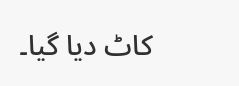کاٹ دیا گیا۔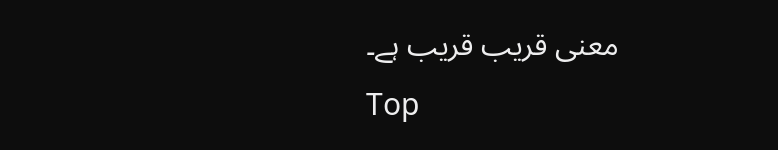معنی قریب قریب ہے۔
Top